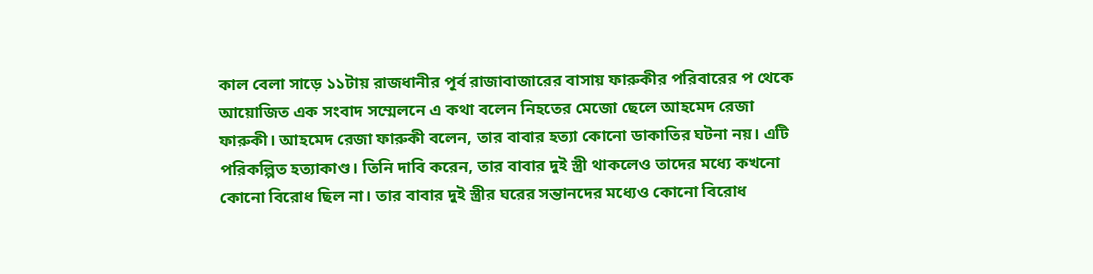কাল বেলা সাড়ে ১১টায় রাজধানীর পূর্ব রাজাবাজারের বাসায় ফারুকীর পরিবারের প থেকে আয়োজিত এক সংবাদ সম্মেলনে এ কথা বলেন নিহতের মেজো ছেলে আহমেদ রেজা ফারুকী। আহমেদ রেজা ফারুকী বলেন, তার বাবার হত্যা কোনো ডাকাতির ঘটনা নয়। এটি পরিকল্পিত হত্যাকাণ্ড। তিনি দাবি করেন, তার বাবার দুই স্ত্রী থাকলেও তাদের মধ্যে কখনো কোনো বিরোধ ছিল না। তার বাবার দুই স্ত্রীর ঘরের সন্তানদের মধ্যেও কোনো বিরোধ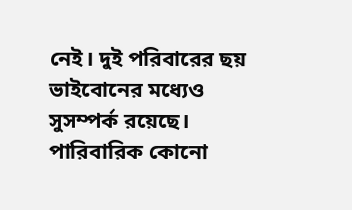নেই। দুই পরিবারের ছয় ভাইবোনের মধ্যেও সুসম্পর্ক রয়েছে। পারিবারিক কোনো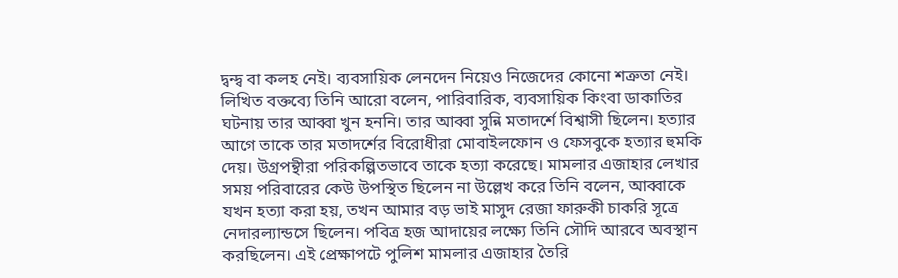দ্বন্দ্ব বা কলহ নেই। ব্যবসায়িক লেনদেন নিয়েও নিজেদের কোনো শত্রুতা নেই। লিখিত বক্তব্যে তিনি আরো বলেন, পারিবারিক, ব্যবসায়িক কিংবা ডাকাতির ঘটনায় তার আব্বা খুন হননি। তার আব্বা সুন্নি মতাদর্শে বিশ্বাসী ছিলেন। হত্যার আগে তাকে তার মতাদর্শের বিরোধীরা মোবাইলফোন ও ফেসবুকে হত্যার হুমকি দেয়। উগ্রপন্থীরা পরিকল্পিতভাবে তাকে হত্যা করেছে। মামলার এজাহার লেখার সময় পরিবারের কেউ উপস্থিত ছিলেন না উল্লেখ করে তিনি বলেন, আব্বাকে যখন হত্যা করা হয়, তখন আমার বড় ভাই মাসুদ রেজা ফারুকী চাকরি সূত্রে নেদারল্যান্ডসে ছিলেন। পবিত্র হজ আদায়ের লক্ষ্যে তিনি সৌদি আরবে অবস্থান করছিলেন। এই প্রেক্ষাপটে পুলিশ মামলার এজাহার তৈরি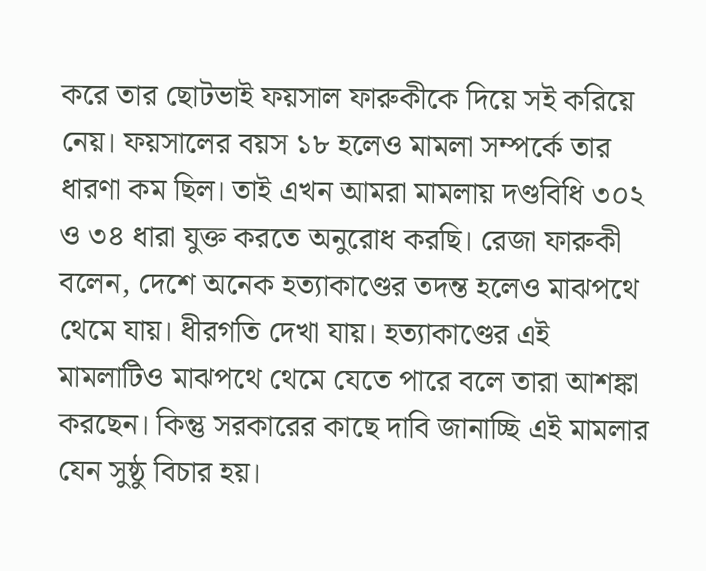করে তার ছোটভাই ফয়সাল ফারুকীকে দিয়ে সই করিয়ে নেয়। ফয়সালের বয়স ১৮ হলেও মামলা সম্পর্কে তার ধারণা কম ছিল। তাই এখন আমরা মামলায় দণ্ডবিধি ৩০২ ও ৩৪ ধারা যুক্ত করতে অনুরোধ করছি। রেজা ফারুকী বলেন, দেশে অনেক হত্যাকাণ্ডের তদন্ত হলেও মাঝপথে থেমে যায়। ধীরগতি দেখা যায়। হত্যাকাণ্ডের এই মামলাটিও মাঝপথে থেমে যেতে পারে বলে তারা আশঙ্কা করছেন। কিন্তু সরকারের কাছে দাবি জানাচ্ছি এই মামলার যেন সুষ্ঠু বিচার হয়।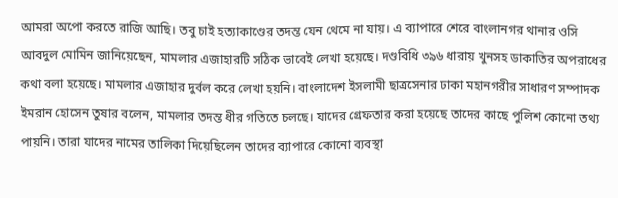আমরা অপো করতে রাজি আছি। তবু চাই হত্যাকাণ্ডের তদন্ত যেন থেমে না যায়। এ ব্যাপারে শেরে বাংলানগর থানার ওসি আবদুল মোমিন জানিয়েছেন, মামলার এজাহারটি সঠিক ভাবেই লেখা হয়েছে। দণ্ডবিধি ৩৯৬ ধারায় খুনসহ ডাকাতির অপরাধের কথা বলা হয়েছে। মামলার এজাহার দুর্বল করে লেখা হয়নি। বাংলাদেশ ইসলামী ছাত্রসেনার ঢাকা মহানগরীর সাধারণ সম্পাদক ইমরান হোসেন তুষার বলেন, মামলার তদন্ত ধীর গতিতে চলছে। যাদের গ্রেফতার করা হয়েছে তাদের কাছে পুলিশ কোনো তথ্য পায়নি। তারা যাদের নামের তালিকা দিয়েছিলেন তাদের ব্যাপারে কোনো ব্যবস্থা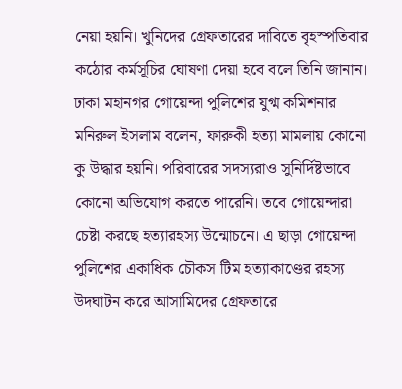নেয়া হয়নি। খুনিদের গ্রেফতারের দাবিতে বৃহস্পতিবার কঠোর কর্মসূচির ঘোষণা দেয়া হবে বলে তিনি জানান। ঢাকা মহানগর গোয়েন্দা পুলিশের যুগ্ম কমিশনার মনিরুল ইসলাম বলেন, ফারুকী হত্যা মামলায় কোনো কু উদ্ধার হয়নি। পরিবারের সদস্যরাও সুনির্দিষ্টভাবে কোনো অভিযোগ করতে পারেনি। তবে গোয়েন্দারা চেষ্টা করছে হত্যারহস্য উন্মোচনে। এ ছাড়া গোয়েন্দা পুলিশের একাধিক চৌকস টিম হত্যাকাণ্ডের রহস্য উদঘাটন করে আসামিদের গ্রেফতারে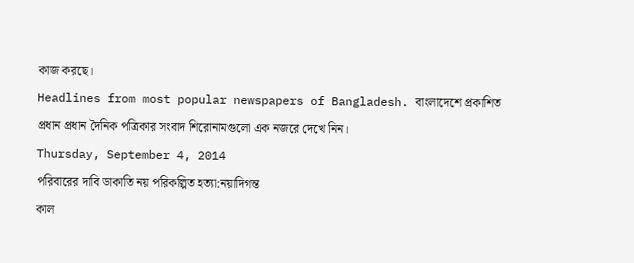কাজ করছে।
Headlines from most popular newspapers of Bangladesh. বাংলাদেশে প্রকাশিত প্রধান প্রধান দৈনিক পত্রিকার সংবাদ শিরোনামগুলো এক নজরে দেখে নিন।
Thursday, September 4, 2014
পরিবারের দাবি ডাকাতি নয় পরিকল্পিত হত্যা:নয়াদিগন্ত
কাল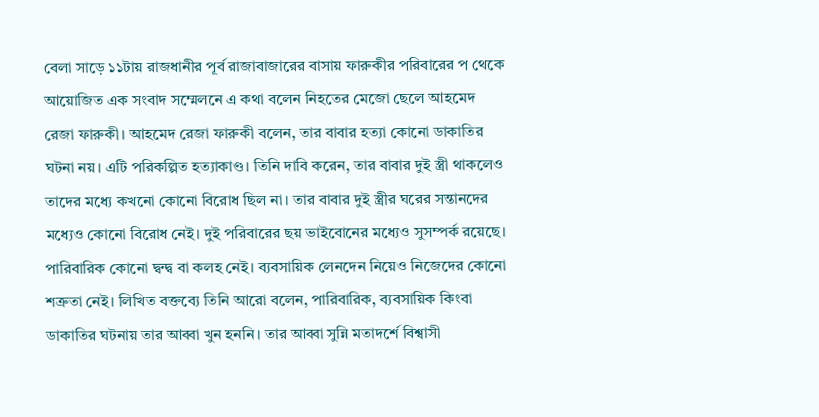বেলা সাড়ে ১১টায় রাজধানীর পূর্ব রাজাবাজারের বাসায় ফারুকীর পরিবারের প থেকে আয়োজিত এক সংবাদ সম্মেলনে এ কথা বলেন নিহতের মেজো ছেলে আহমেদ রেজা ফারুকী। আহমেদ রেজা ফারুকী বলেন, তার বাবার হত্যা কোনো ডাকাতির ঘটনা নয়। এটি পরিকল্পিত হত্যাকাণ্ড। তিনি দাবি করেন, তার বাবার দুই স্ত্রী থাকলেও তাদের মধ্যে কখনো কোনো বিরোধ ছিল না। তার বাবার দুই স্ত্রীর ঘরের সন্তানদের মধ্যেও কোনো বিরোধ নেই। দুই পরিবারের ছয় ভাইবোনের মধ্যেও সুসম্পর্ক রয়েছে। পারিবারিক কোনো দ্বন্দ্ব বা কলহ নেই। ব্যবসায়িক লেনদেন নিয়েও নিজেদের কোনো শত্রুতা নেই। লিখিত বক্তব্যে তিনি আরো বলেন, পারিবারিক, ব্যবসায়িক কিংবা ডাকাতির ঘটনায় তার আব্বা খুন হননি। তার আব্বা সুন্নি মতাদর্শে বিশ্বাসী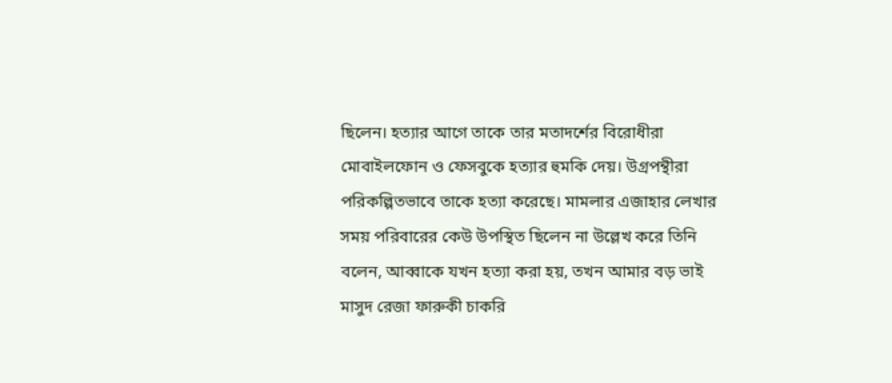ছিলেন। হত্যার আগে তাকে তার মতাদর্শের বিরোধীরা মোবাইলফোন ও ফেসবুকে হত্যার হুমকি দেয়। উগ্রপন্থীরা পরিকল্পিতভাবে তাকে হত্যা করেছে। মামলার এজাহার লেখার সময় পরিবারের কেউ উপস্থিত ছিলেন না উল্লেখ করে তিনি বলেন, আব্বাকে যখন হত্যা করা হয়, তখন আমার বড় ভাই মাসুদ রেজা ফারুকী চাকরি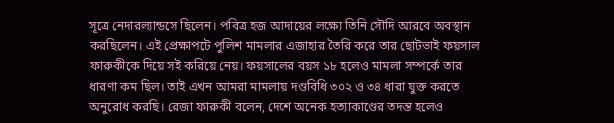সূত্রে নেদারল্যান্ডসে ছিলেন। পবিত্র হজ আদায়ের লক্ষ্যে তিনি সৌদি আরবে অবস্থান করছিলেন। এই প্রেক্ষাপটে পুলিশ মামলার এজাহার তৈরি করে তার ছোটভাই ফয়সাল ফারুকীকে দিয়ে সই করিয়ে নেয়। ফয়সালের বয়স ১৮ হলেও মামলা সম্পর্কে তার ধারণা কম ছিল। তাই এখন আমরা মামলায় দণ্ডবিধি ৩০২ ও ৩৪ ধারা যুক্ত করতে অনুরোধ করছি। রেজা ফারুকী বলেন, দেশে অনেক হত্যাকাণ্ডের তদন্ত হলেও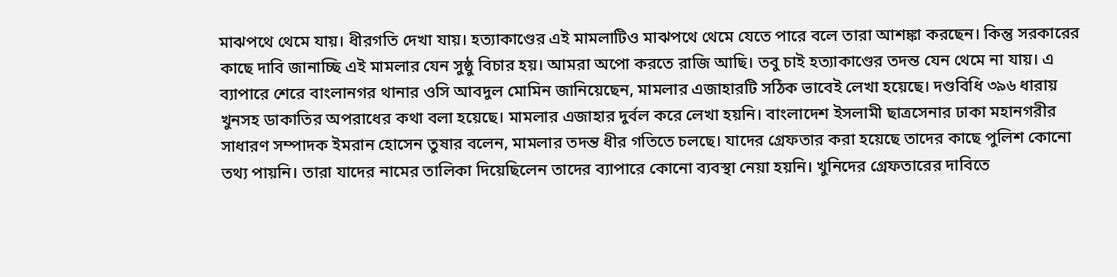মাঝপথে থেমে যায়। ধীরগতি দেখা যায়। হত্যাকাণ্ডের এই মামলাটিও মাঝপথে থেমে যেতে পারে বলে তারা আশঙ্কা করছেন। কিন্তু সরকারের কাছে দাবি জানাচ্ছি এই মামলার যেন সুষ্ঠু বিচার হয়। আমরা অপো করতে রাজি আছি। তবু চাই হত্যাকাণ্ডের তদন্ত যেন থেমে না যায়। এ ব্যাপারে শেরে বাংলানগর থানার ওসি আবদুল মোমিন জানিয়েছেন, মামলার এজাহারটি সঠিক ভাবেই লেখা হয়েছে। দণ্ডবিধি ৩৯৬ ধারায় খুনসহ ডাকাতির অপরাধের কথা বলা হয়েছে। মামলার এজাহার দুর্বল করে লেখা হয়নি। বাংলাদেশ ইসলামী ছাত্রসেনার ঢাকা মহানগরীর সাধারণ সম্পাদক ইমরান হোসেন তুষার বলেন, মামলার তদন্ত ধীর গতিতে চলছে। যাদের গ্রেফতার করা হয়েছে তাদের কাছে পুলিশ কোনো তথ্য পায়নি। তারা যাদের নামের তালিকা দিয়েছিলেন তাদের ব্যাপারে কোনো ব্যবস্থা নেয়া হয়নি। খুনিদের গ্রেফতারের দাবিতে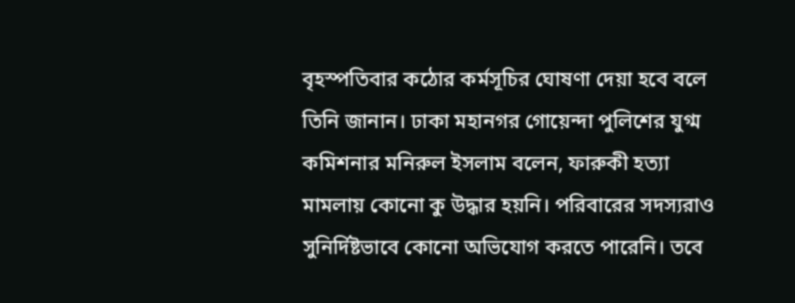বৃহস্পতিবার কঠোর কর্মসূচির ঘোষণা দেয়া হবে বলে তিনি জানান। ঢাকা মহানগর গোয়েন্দা পুলিশের যুগ্ম কমিশনার মনিরুল ইসলাম বলেন, ফারুকী হত্যা মামলায় কোনো কু উদ্ধার হয়নি। পরিবারের সদস্যরাও সুনির্দিষ্টভাবে কোনো অভিযোগ করতে পারেনি। তবে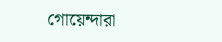গোয়েন্দারা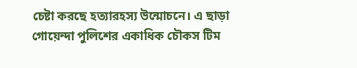চেষ্টা করছে হত্যারহস্য উন্মোচনে। এ ছাড়া গোয়েন্দা পুলিশের একাধিক চৌকস টিম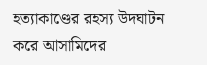হত্যাকাণ্ডের রহস্য উদঘাটন করে আসামিদের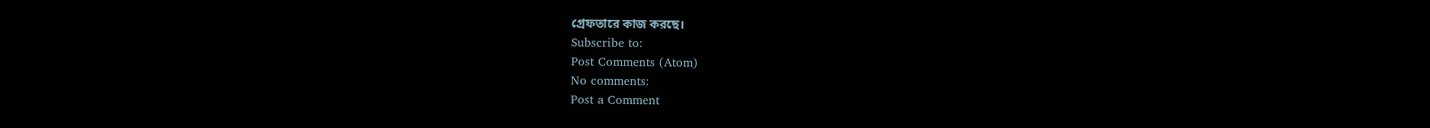গ্রেফতারে কাজ করছে।
Subscribe to:
Post Comments (Atom)
No comments:
Post a Comment